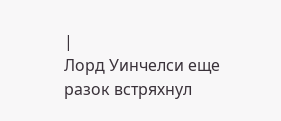|
Лорд Уинчелси еще разок встряхнул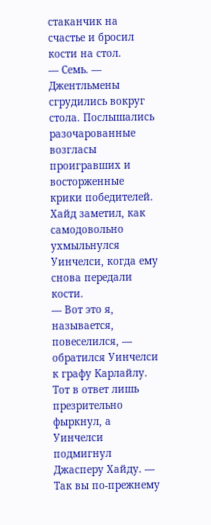стаканчик на счастье и бросил кости на стол.
— Семь. — Джентльмены сгрудились вокруг стола. Послышались разочарованные возгласы проигравших и восторженные крики победителей. Хайд заметил, как самодовольно ухмыльнулся Уинчелси, когда ему снова передали кости.
— Вот это я, называется, повеселился, — обратился Уинчелси к графу Карлайлу. Тот в ответ лишь презрительно фыркнул, а Уинчелси подмигнул Джасперу Хайду. — Так вы по-прежнему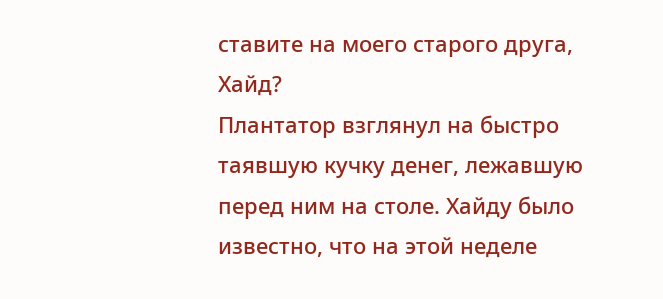ставите на моего старого друга, Хайд?
Плантатор взглянул на быстро таявшую кучку денег, лежавшую перед ним на столе. Хайду было известно, что на этой неделе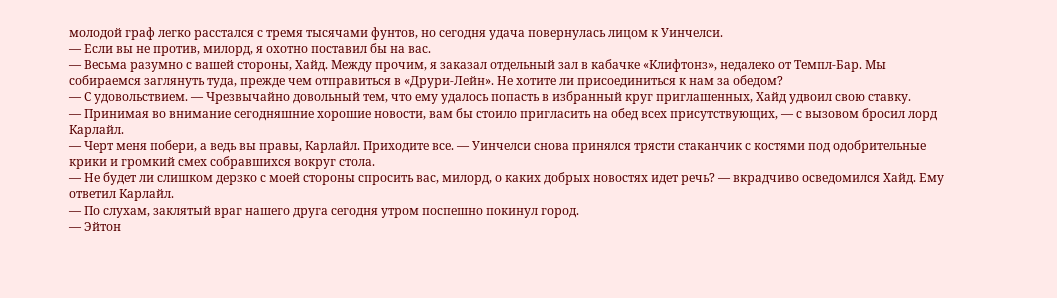молодой граф легко расстался с тремя тысячами фунтов, но сегодня удача повернулась лицом к Уинчелси.
— Если вы не против, милорд, я охотно поставил бы на вас.
— Весьма разумно с вашей стороны, Хайд. Между прочим, я заказал отдельный зал в кабачке «Клифтонз», недалеко от Темпл-Бар. Мы собираемся заглянуть туда, прежде чем отправиться в «Друри-Лейн». Не хотите ли присоединиться к нам за обедом?
— С удовольствием. — Чрезвычайно довольный тем, что ему удалось попасть в избранный круг приглашенных, Хайд удвоил свою ставку.
— Принимая во внимание сегодняшние хорошие новости, вам бы стоило пригласить на обед всех присутствующих, — с вызовом бросил лорд Карлайл.
— Черт меня побери, а ведь вы правы, Карлайл. Приходите все. — Уинчелси снова принялся трясти стаканчик с костями под одобрительные крики и громкий смех собравшихся вокруг стола.
— Не будет ли слишком дерзко с моей стороны спросить вас, милорд, о каких добрых новостях идет речь? — вкрадчиво осведомился Хайд. Ему ответил Карлайл.
— По слухам, заклятый враг нашего друга сегодня утром поспешно покинул город.
— Эйтон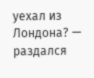уехал из Лондона? — раздался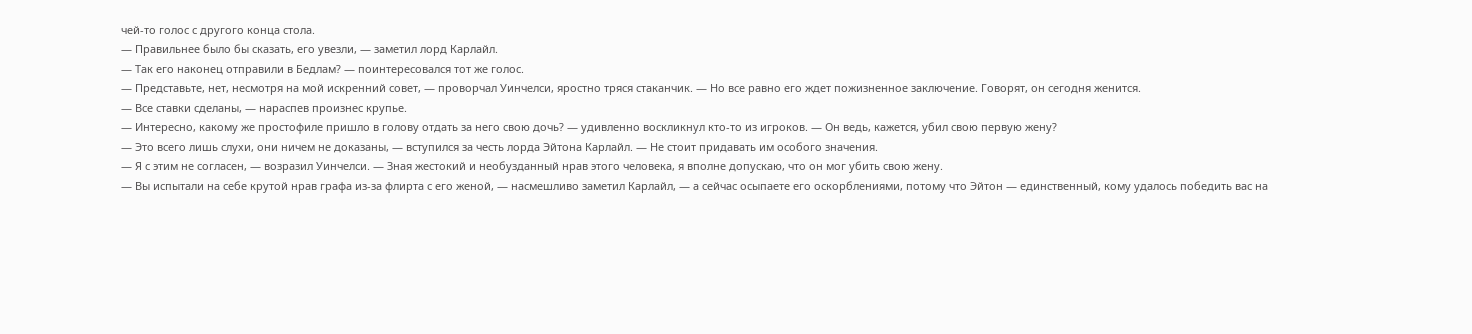чей-то голос с другого конца стола.
— Правильнее было бы сказать, его увезли, — заметил лорд Карлайл.
— Так его наконец отправили в Бедлам? — поинтересовался тот же голос.
— Представьте, нет, несмотря на мой искренний совет, — проворчал Уинчелси, яростно тряся стаканчик. — Но все равно его ждет пожизненное заключение. Говорят, он сегодня женится.
— Все ставки сделаны, — нараспев произнес крупье.
— Интересно, какому же простофиле пришло в голову отдать за него свою дочь? — удивленно воскликнул кто-то из игроков. — Он ведь, кажется, убил свою первую жену?
— Это всего лишь слухи, они ничем не доказаны, — вступился за честь лорда Эйтона Карлайл. — Не стоит придавать им особого значения.
— Я с этим не согласен, — возразил Уинчелси. — Зная жестокий и необузданный нрав этого человека, я вполне допускаю, что он мог убить свою жену.
— Вы испытали на себе крутой нрав графа из-за флирта с его женой, — насмешливо заметил Карлайл, — а сейчас осыпаете его оскорблениями, потому что Эйтон — единственный, кому удалось победить вас на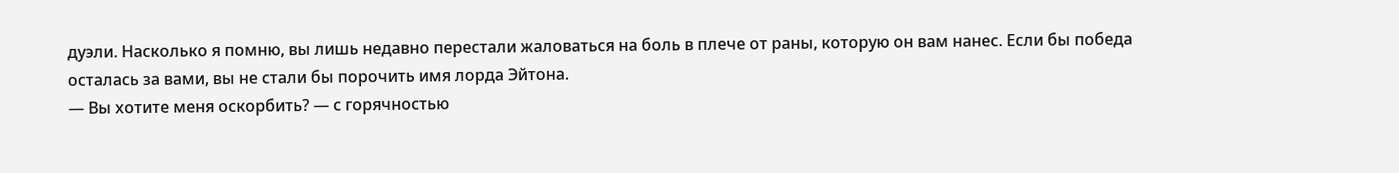дуэли. Насколько я помню, вы лишь недавно перестали жаловаться на боль в плече от раны, которую он вам нанес. Если бы победа осталась за вами, вы не стали бы порочить имя лорда Эйтона.
— Вы хотите меня оскорбить? — с горячностью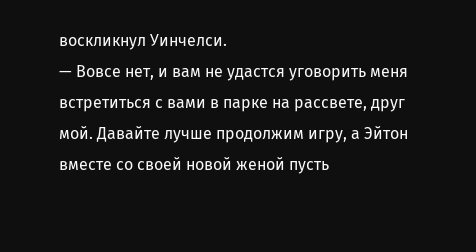воскликнул Уинчелси.
— Вовсе нет, и вам не удастся уговорить меня встретиться с вами в парке на рассвете, друг мой. Давайте лучше продолжим игру, а Эйтон вместе со своей новой женой пусть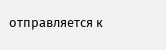отправляется к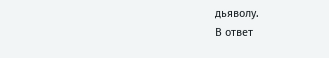дьяволу.
В ответ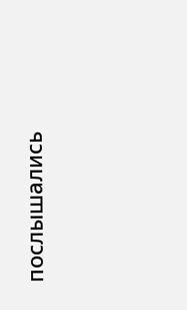послышались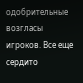одобрительные возгласы игроков. Все еще сердито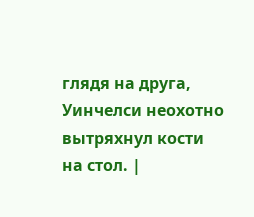глядя на друга, Уинчелси неохотно вытряхнул кости на стол. |